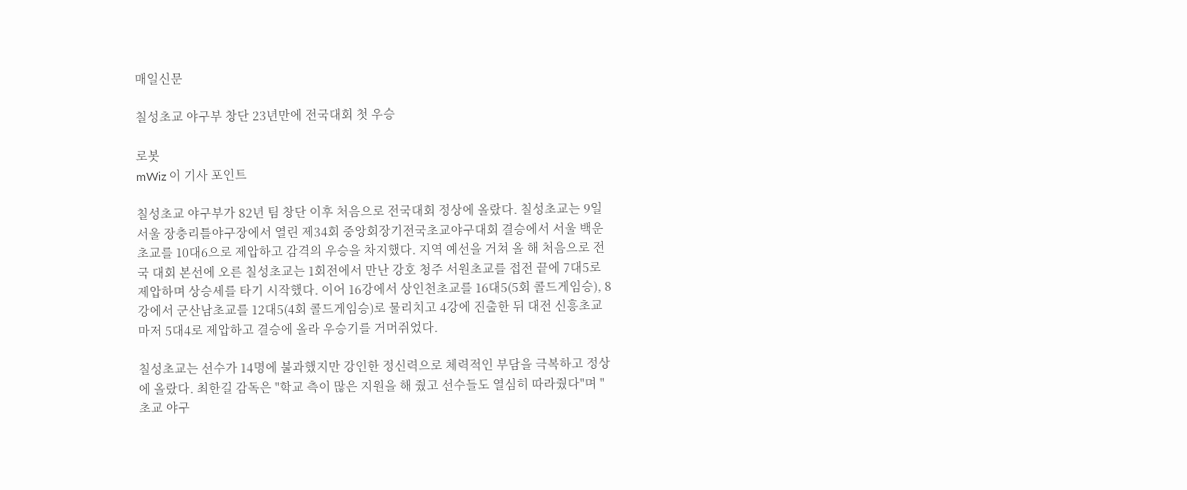매일신문

칠성초교 야구부 창단 23년만에 전국대회 첫 우승

로봇
mWiz 이 기사 포인트

칠성초교 야구부가 82년 팀 창단 이후 처음으로 전국대회 정상에 올랐다. 칠성초교는 9일 서울 장충리틀야구장에서 열린 제34회 중앙회장기전국초교야구대회 결승에서 서울 백운초교를 10대6으로 제압하고 감격의 우승을 차지했다. 지역 예선을 거쳐 올 해 처음으로 전국 대회 본선에 오른 칠성초교는 1회전에서 만난 강호 청주 서원초교를 접전 끝에 7대5로 제압하며 상승세를 타기 시작했다. 이어 16강에서 상인천초교를 16대5(5회 콜드게임승), 8강에서 군산남초교를 12대5(4회 콜드게임승)로 물리치고 4강에 진출한 뒤 대전 신흥초교마저 5대4로 제압하고 결승에 올라 우승기를 거머쥐었다.

칠성초교는 선수가 14명에 불과했지만 강인한 정신력으로 체력적인 부담을 극복하고 정상에 올랐다. 최한길 감독은 "학교 측이 많은 지원을 해 줬고 선수들도 열심히 따라줬다"며 "초교 야구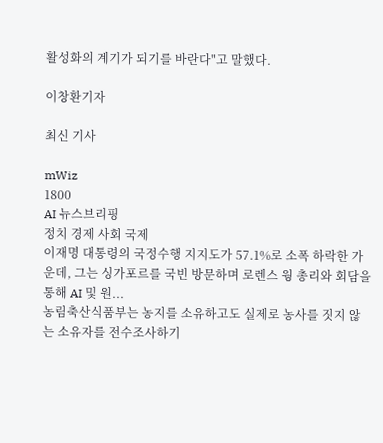활성화의 계기가 되기를 바란다"고 말했다.

이창환기자

최신 기사

mWiz
1800
AI 뉴스브리핑
정치 경제 사회 국제
이재명 대통령의 국정수행 지지도가 57.1%로 소폭 하락한 가운데, 그는 싱가포르를 국빈 방문하며 로렌스 웡 총리와 회담을 통해 AI 및 원...
농림축산식품부는 농지를 소유하고도 실제로 농사를 짓지 않는 소유자를 전수조사하기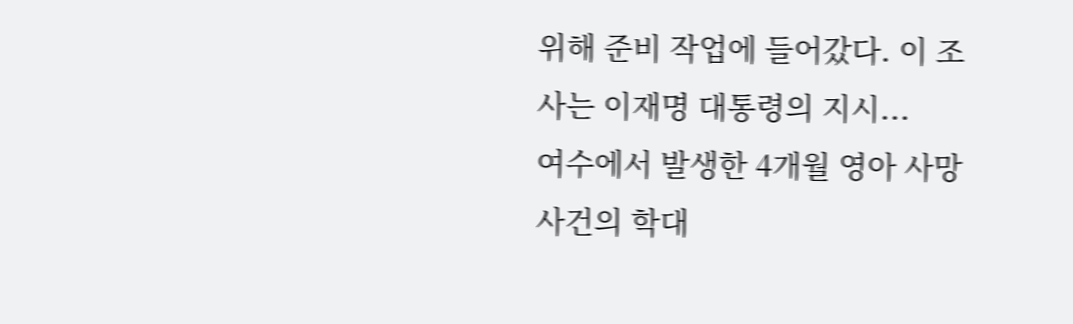위해 준비 작업에 들어갔다. 이 조사는 이재명 대통령의 지시...
여수에서 발생한 4개월 영아 사망 사건의 학대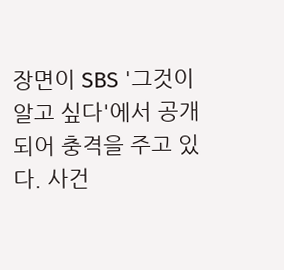장면이 SBS '그것이 알고 싶다'에서 공개되어 충격을 주고 있다. 사건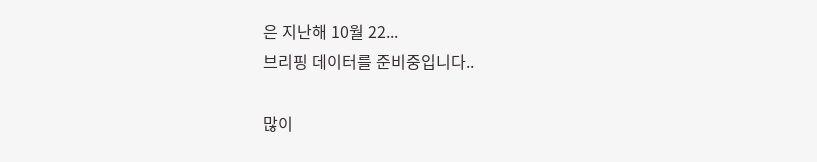은 지난해 10월 22...
브리핑 데이터를 준비중입니다..

많이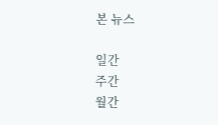본 뉴스

일간
주간
월간